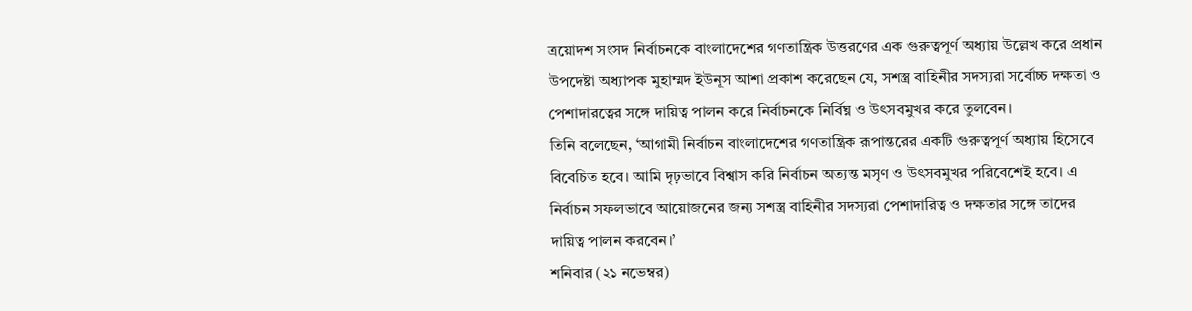ত্রয়োদশ সংসদ নির্বাচনকে বাংলাদেশের গণতান্ত্রিক উত্তরণের এক গুরুত্বপূর্ণ অধ্যায় উল্লেখ করে প্রধান উপদেষ্টা অধ্যাপক মুহাম্মদ ইউনূস আশা প্রকাশ করেছেন যে, সশস্ত্র বাহিনীর সদস্যরা সর্বোচ্চ দক্ষতা ও পেশাদারত্বের সঙ্গে দায়িত্ব পালন করে নির্বাচনকে নির্বিঘ্ন ও উৎসবমুখর করে তুলবেন।
তিনি বলেছেন, ‘আগামী নির্বাচন বাংলাদেশের গণতান্ত্রিক রূপান্তরের একটি গুরুত্বপূর্ণ অধ্যায় হিসেবে বিবেচিত হবে। আমি দৃঢ়ভাবে বিশ্বাস করি নির্বাচন অত্যন্ত মসৃণ ও উৎসবমুখর পরিবেশেই হবে। এ নির্বাচন সফলভাবে আয়োজনের জন্য সশস্ত্র বাহিনীর সদস্যরা পেশাদারিত্ব ও দক্ষতার সঙ্গে তাদের দায়িত্ব পালন করবেন।’
শনিবার (২১ নভেম্বর)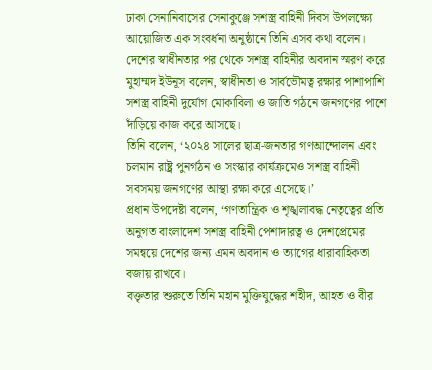ঢাকা সেনানিবাসের সেনাকুঞ্জে সশস্ত্র বাহিনী দিবস উপলক্ষ্যে আয়োজিত এক সংবর্ধনা অনুষ্ঠানে তিনি এসব কথা বলেন।
দেশের স্বাধীনতার পর থেকে সশস্ত্র বাহিনীর অবদান স্মরণ করে মুহাম্মদ ইউনূস বলেন, স্বাধীনতা ও সার্বভৌমত্ব রক্ষার পাশাপাশি সশস্ত্র বাহিনী দুর্যোগ মোকাবিলা ও জাতি গঠনে জনগণের পাশে দাঁড়িয়ে কাজ করে আসছে।
তিনি বলেন, ‘২০২৪ সালের ছাত্র-জনতার গণআন্দোলন এবং চলমান রাষ্ট্র পুনর্গঠন ও সংস্কার কার্যক্রমেও সশস্ত্র বাহিনী সবসময় জনগণের আস্থা রক্ষা করে এসেছে।’
প্রধান উপদেষ্টা বলেন, ‘গণতান্ত্রিক ও শৃঙ্খলাবদ্ধ নেতৃত্বের প্রতি অনুগত বাংলাদেশ সশস্ত্র বাহিনী পেশাদারত্ব ও দেশপ্রেমের সমন্বয়ে দেশের জন্য এমন অবদান ও ত্যাগের ধারাবাহিকতা বজায় রাখবে।
বক্তৃতার শুরুতে তিনি মহান মুক্তিযুদ্ধের শহীদ, আহত ও বীর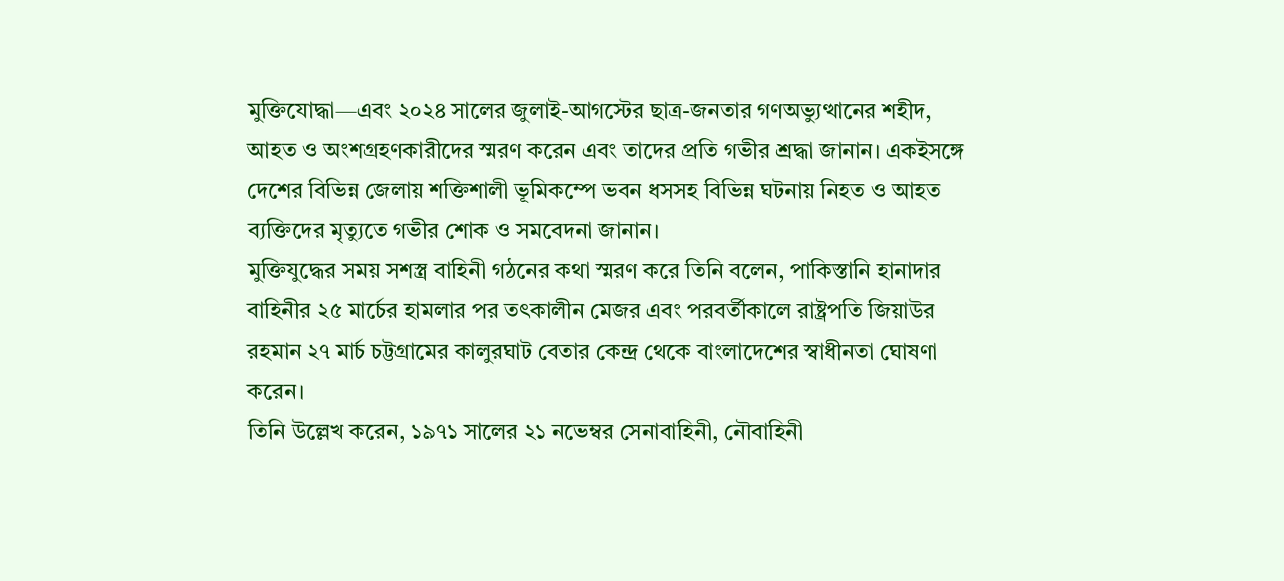মুক্তিযোদ্ধা—এবং ২০২৪ সালের জুলাই-আগস্টের ছাত্র-জনতার গণঅভ্যুত্থানের শহীদ, আহত ও অংশগ্রহণকারীদের স্মরণ করেন এবং তাদের প্রতি গভীর শ্রদ্ধা জানান। একইসঙ্গে দেশের বিভিন্ন জেলায় শক্তিশালী ভূমিকম্পে ভবন ধসসহ বিভিন্ন ঘটনায় নিহত ও আহত ব্যক্তিদের মৃত্যুতে গভীর শোক ও সমবেদনা জানান।
মুক্তিযুদ্ধের সময় সশস্ত্র বাহিনী গঠনের কথা স্মরণ করে তিনি বলেন, পাকিস্তানি হানাদার বাহিনীর ২৫ মার্চের হামলার পর তৎকালীন মেজর এবং পরবর্তীকালে রাষ্ট্রপতি জিয়াউর রহমান ২৭ মার্চ চট্টগ্রামের কালুরঘাট বেতার কেন্দ্র থেকে বাংলাদেশের স্বাধীনতা ঘোষণা করেন।
তিনি উল্লেখ করেন, ১৯৭১ সালের ২১ নভেম্বর সেনাবাহিনী, নৌবাহিনী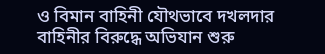ও বিমান বাহিনী যৌথভাবে দখলদার বাহিনীর বিরুদ্ধে অভিযান শুরু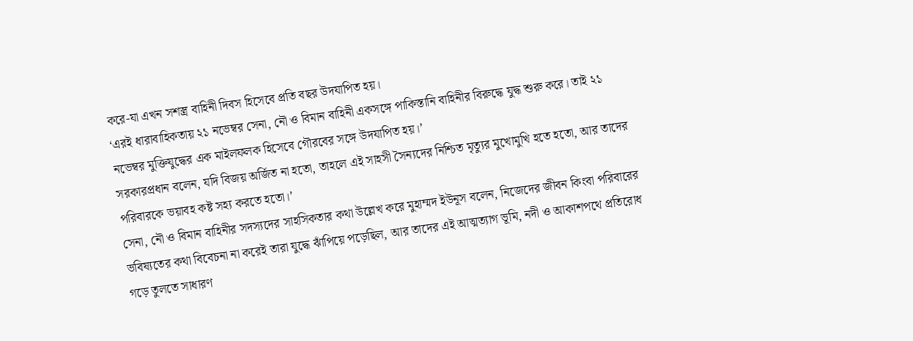করে-যা এখন সশস্ত্র বাহিনী দিবস হিসেবে প্রতি বছর উদযাপিত হয়।
‘এরই ধারাবাহিকতায় ২১ নভেম্বর সেনা, নৌ ও বিমান বাহিনী একসঙ্গে পাকিস্তানি বাহিনীর বিরুদ্ধে যুদ্ধ শুরু করে। তাই ২১ নভেম্বর মুক্তিযুদ্ধের এক মাইলফলক হিসেবে গৌরবের সঙ্গে উদযাপিত হয়।’
সরকারপ্রধান বলেন, যদি বিজয় অর্জিত না হতো, তাহলে এই সাহসী সৈন্যদের নিশ্চিত মৃত্যুর মুখোমুখি হতে হতো, আর তাদের পরিবারকে ভয়াবহ কষ্ট সহ্য করতে হতো।’
সেনা, নৌ ও বিমান বাহিনীর সদস্যদের সাহসিকতার কথা উল্লেখ করে মুহাম্মদ ইউনূস বলেন, নিজেদের জীবন কিংবা পরিবারের ভবিষ্যতের কথা বিবেচনা না করেই তারা যুদ্ধে ঝাঁপিয়ে পড়েছিল, আর তাদের এই আত্মত্যাগ ভূমি, নদী ও আকাশপথে প্রতিরোধ গড়ে তুলতে সাধারণ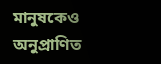মানুষকেও অনুপ্রাণিত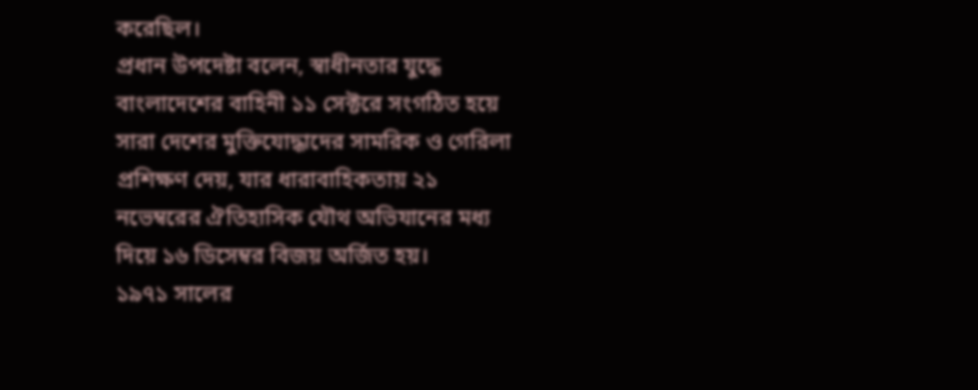করেছিল।
প্রধান উপদেষ্টা বলেন, স্বাধীনতার যুদ্ধে বাংলাদেশের বাহিনী ১১ সেক্টরে সংগঠিত হয়ে সারা দেশের মুক্তিযোদ্ধাদের সামরিক ও গেরিলা প্রশিক্ষণ দেয়, যার ধারাবাহিকতায় ২১ নভেম্বরের ঐতিহাসিক যৌথ অভিযানের মধ্য দিয়ে ১৬ ডিসেম্বর বিজয় অর্জিত হয়।
১৯৭১ সালের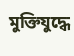মুক্তিযুদ্ধে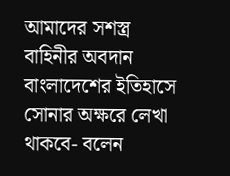আমাদের সশস্ত্র বাহিনীর অবদান বাংলাদেশের ইতিহাসে সোনার অক্ষরে লেখা থাকবে- বলেন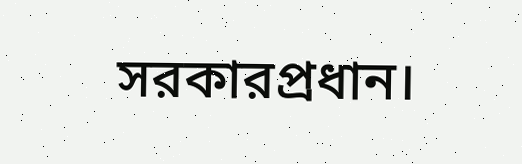সরকারপ্রধান।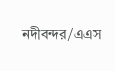নদীবন্দর/এএস